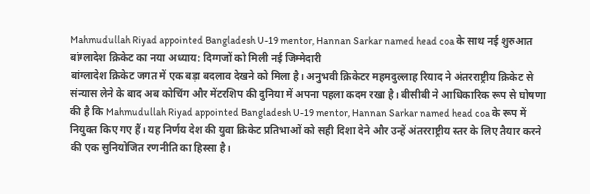Mahmudullah Riyad appointed Bangladesh U-19 mentor, Hannan Sarkar named head coa के साथ नई शुरुआत
बांग्लादेश क्रिकेट का नया अध्याय: दिग्गजों को मिली नई जिम्मेदारी
बांग्लादेश क्रिकेट जगत में एक बड़ा बदलाव देखने को मिला है। अनुभवी क्रिकेटर महमदुल्लाह रियाद ने अंतरराष्ट्रीय क्रिकेट से संन्यास लेने के बाद अब कोचिंग और मेंटरशिप की दुनिया में अपना पहला कदम रखा है। बीसीबी ने आधिकारिक रूप से घोषणा की है कि Mahmudullah Riyad appointed Bangladesh U-19 mentor, Hannan Sarkar named head coa के रूप में नियुक्त किए गए हैं। यह निर्णय देश की युवा क्रिकेट प्रतिभाओं को सही दिशा देने और उन्हें अंतरराष्ट्रीय स्तर के लिए तैयार करने की एक सुनियोजित रणनीति का हिस्सा है।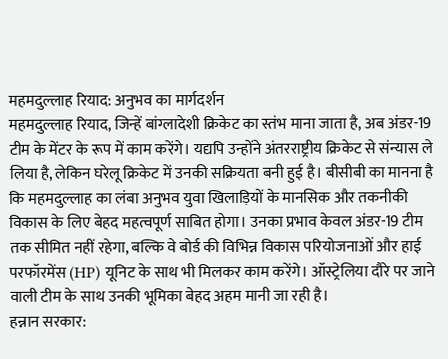महमदुल्लाह रियाद: अनुभव का मार्गदर्शन
महमदुल्लाह रियाद, जिन्हें बांग्लादेशी क्रिकेट का स्तंभ माना जाता है, अब अंडर-19 टीम के मेंटर के रूप में काम करेंगे। यद्यपि उन्होंने अंतरराष्ट्रीय क्रिकेट से संन्यास ले लिया है, लेकिन घरेलू क्रिकेट में उनकी सक्रियता बनी हुई है। बीसीबी का मानना है कि महमदुल्लाह का लंबा अनुभव युवा खिलाड़ियों के मानसिक और तकनीकी विकास के लिए बेहद महत्वपूर्ण साबित होगा। उनका प्रभाव केवल अंडर-19 टीम तक सीमित नहीं रहेगा, बल्कि वे बोर्ड की विभिन्न विकास परियोजनाओं और हाई परफॉरमेंस (HP) यूनिट के साथ भी मिलकर काम करेंगे। ऑस्ट्रेलिया दौरे पर जाने वाली टीम के साथ उनकी भूमिका बेहद अहम मानी जा रही है।
हन्नान सरकार: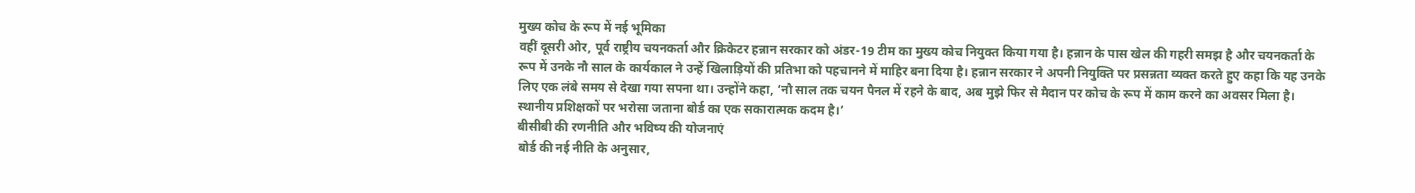मुख्य कोच के रूप में नई भूमिका
वहीं दूसरी ओर, पूर्व राष्ट्रीय चयनकर्ता और क्रिकेटर हन्नान सरकार को अंडर-19 टीम का मुख्य कोच नियुक्त किया गया है। हन्नान के पास खेल की गहरी समझ है और चयनकर्ता के रूप में उनके नौ साल के कार्यकाल ने उन्हें खिलाड़ियों की प्रतिभा को पहचानने में माहिर बना दिया है। हन्नान सरकार ने अपनी नियुक्ति पर प्रसन्नता व्यक्त करते हुए कहा कि यह उनके लिए एक लंबे समय से देखा गया सपना था। उन्होंने कहा, ‘नौ साल तक चयन पैनल में रहने के बाद, अब मुझे फिर से मैदान पर कोच के रूप में काम करने का अवसर मिला है। स्थानीय प्रशिक्षकों पर भरोसा जताना बोर्ड का एक सकारात्मक कदम है।’
बीसीबी की रणनीति और भविष्य की योजनाएं
बोर्ड की नई नीति के अनुसार,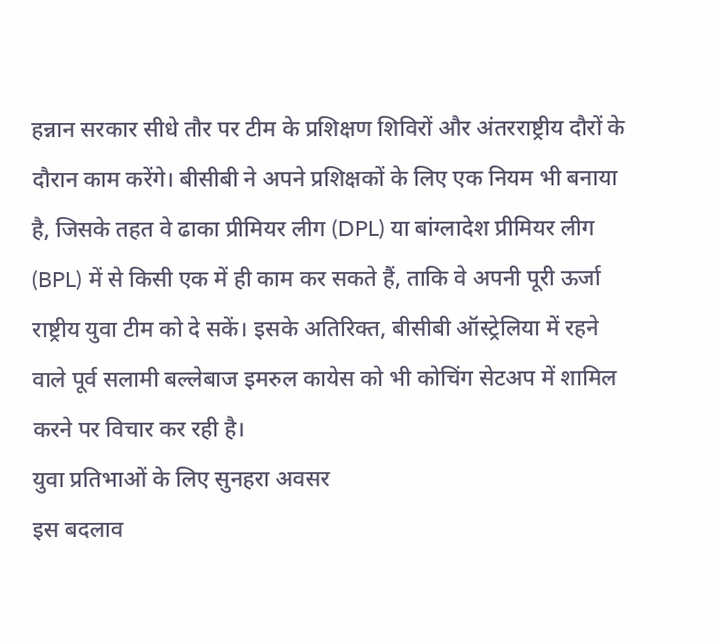हन्नान सरकार सीधे तौर पर टीम के प्रशिक्षण शिविरों और अंतरराष्ट्रीय दौरों के दौरान काम करेंगे। बीसीबी ने अपने प्रशिक्षकों के लिए एक नियम भी बनाया है, जिसके तहत वे ढाका प्रीमियर लीग (DPL) या बांग्लादेश प्रीमियर लीग (BPL) में से किसी एक में ही काम कर सकते हैं, ताकि वे अपनी पूरी ऊर्जा राष्ट्रीय युवा टीम को दे सकें। इसके अतिरिक्त, बीसीबी ऑस्ट्रेलिया में रहने वाले पूर्व सलामी बल्लेबाज इमरुल कायेस को भी कोचिंग सेटअप में शामिल करने पर विचार कर रही है।
युवा प्रतिभाओं के लिए सुनहरा अवसर
इस बदलाव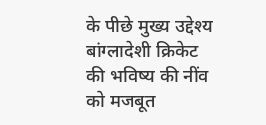के पीछे मुख्य उद्देश्य बांग्लादेशी क्रिकेट की भविष्य की नींव को मजबूत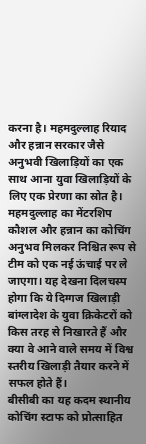करना है। महमदुल्लाह रियाद और हन्नान सरकार जैसे अनुभवी खिलाड़ियों का एक साथ आना युवा खिलाड़ियों के लिए एक प्रेरणा का स्रोत है। महमदुल्लाह का मेंटरशिप कौशल और हन्नान का कोचिंग अनुभव मिलकर निश्चित रूप से टीम को एक नई ऊंचाई पर ले जाएगा। यह देखना दिलचस्प होगा कि ये दिग्गज खिलाड़ी बांग्लादेश के युवा क्रिकेटरों को किस तरह से निखारते हैं और क्या वे आने वाले समय में विश्व स्तरीय खिलाड़ी तैयार करने में सफल होते हैं।
बीसीबी का यह कदम स्थानीय कोचिंग स्टाफ को प्रोत्साहित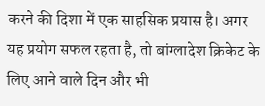करने की दिशा में एक साहसिक प्रयास है। अगर यह प्रयोग सफल रहता है, तो बांग्लादेश क्रिकेट के लिए आने वाले दिन और भी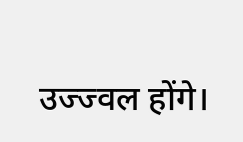उज्ज्वल होंगे।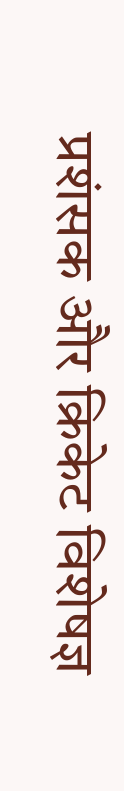प्रशंसक और क्रिकेट विशेषज्ञ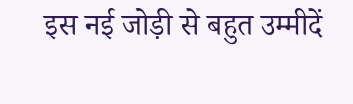इस नई जोड़ी से बहुत उम्मीदें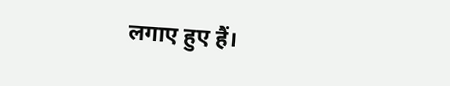लगाए हुए हैं।